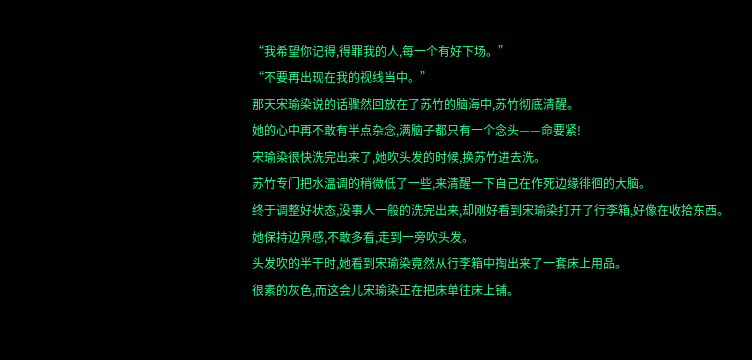“我希望你记得,得罪我的人,每一个有好下场。”
“不要再出现在我的视线当中。”
那天宋瑜染说的话骤然回放在了苏竹的脑海中,苏竹彻底清醒。
她的心中再不敢有半点杂念,满脑子都只有一个念头——命要紧!
宋瑜染很快洗完出来了,她吹头发的时候,换苏竹进去洗。
苏竹专门把水温调的稍微低了一些,来清醒一下自己在作死边缘徘徊的大脑。
终于调整好状态,没事人一般的洗完出来,却刚好看到宋瑜染打开了行李箱,好像在收拾东西。
她保持边界感,不敢多看,走到一旁吹头发。
头发吹的半干时,她看到宋瑜染竟然从行李箱中掏出来了一套床上用品。
很素的灰色,而这会儿宋瑜染正在把床单往床上铺。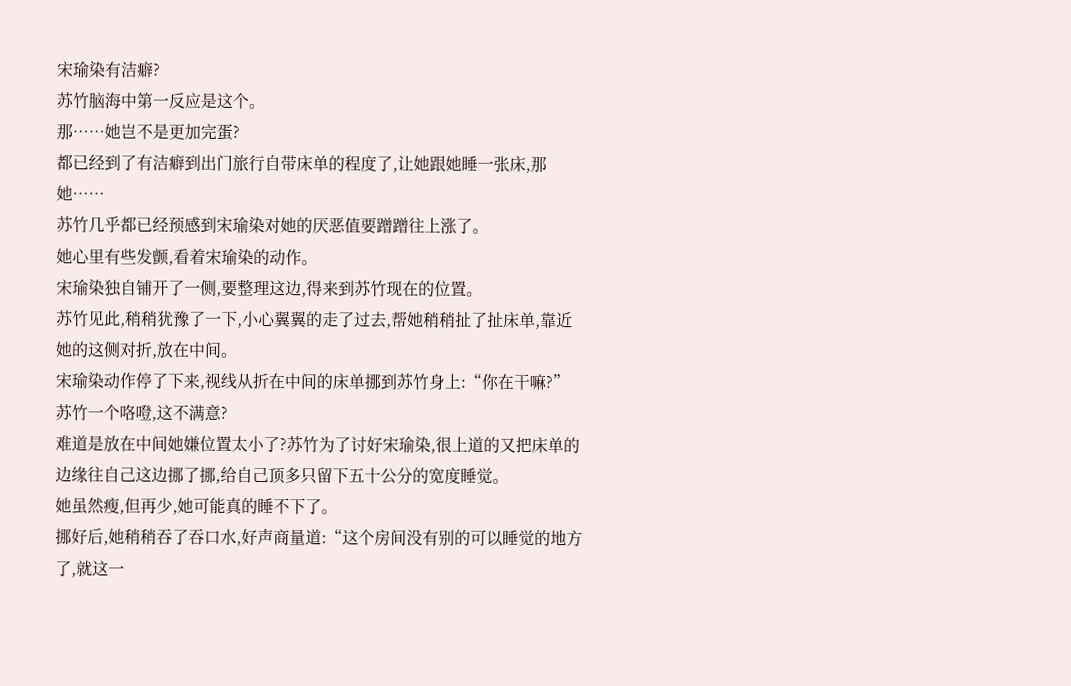宋瑜染有洁癖?
苏竹脑海中第一反应是这个。
那……她岂不是更加完蛋?
都已经到了有洁癖到出门旅行自带床单的程度了,让她跟她睡一张床,那她……
苏竹几乎都已经预感到宋瑜染对她的厌恶值要蹭蹭往上涨了。
她心里有些发颤,看着宋瑜染的动作。
宋瑜染独自铺开了一侧,要整理这边,得来到苏竹现在的位置。
苏竹见此,稍稍犹豫了一下,小心翼翼的走了过去,帮她稍稍扯了扯床单,靠近她的这侧对折,放在中间。
宋瑜染动作停了下来,视线从折在中间的床单挪到苏竹身上:“你在干嘛?”
苏竹一个咯噔,这不满意?
难道是放在中间她嫌位置太小了?苏竹为了讨好宋瑜染,很上道的又把床单的边缘往自己这边挪了挪,给自己顶多只留下五十公分的宽度睡觉。
她虽然瘦,但再少,她可能真的睡不下了。
挪好后,她稍稍吞了吞口水,好声商量道:“这个房间没有别的可以睡觉的地方了,就这一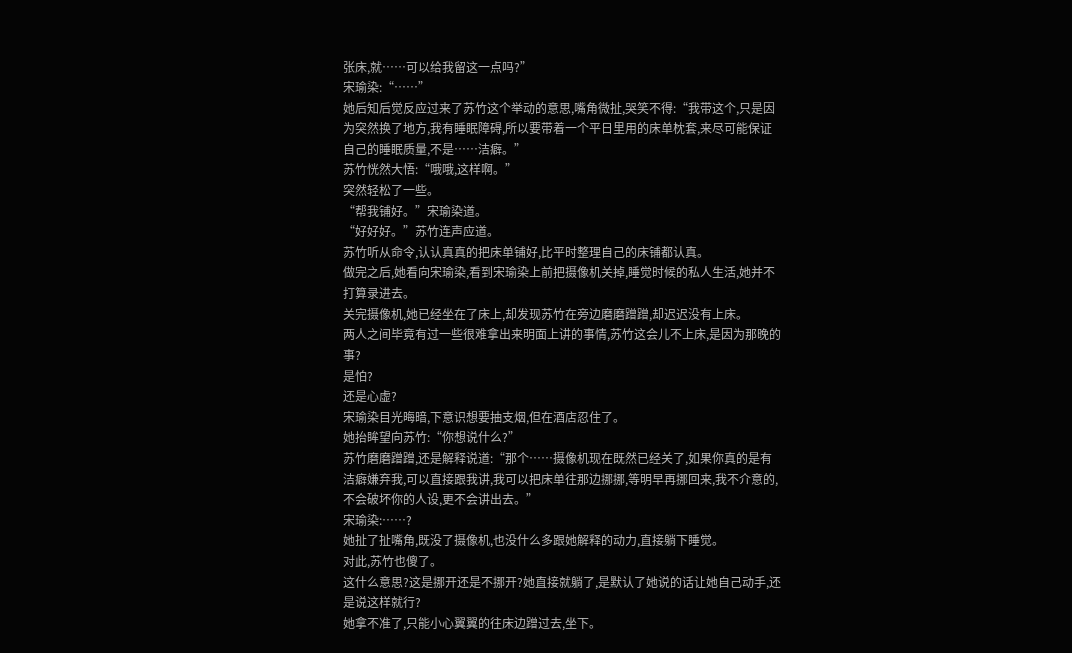张床,就……可以给我留这一点吗?”
宋瑜染:“……”
她后知后觉反应过来了苏竹这个举动的意思,嘴角微扯,哭笑不得:“我带这个,只是因为突然换了地方,我有睡眠障碍,所以要带着一个平日里用的床单枕套,来尽可能保证自己的睡眠质量,不是……洁癖。”
苏竹恍然大悟:“哦哦,这样啊。”
突然轻松了一些。
“帮我铺好。”宋瑜染道。
“好好好。”苏竹连声应道。
苏竹听从命令,认认真真的把床单铺好,比平时整理自己的床铺都认真。
做完之后,她看向宋瑜染,看到宋瑜染上前把摄像机关掉,睡觉时候的私人生活,她并不打算录进去。
关完摄像机,她已经坐在了床上,却发现苏竹在旁边磨磨蹭蹭,却迟迟没有上床。
两人之间毕竟有过一些很难拿出来明面上讲的事情,苏竹这会儿不上床,是因为那晚的事?
是怕?
还是心虚?
宋瑜染目光晦暗,下意识想要抽支烟,但在酒店忍住了。
她抬眸望向苏竹:“你想说什么?”
苏竹磨磨蹭蹭,还是解释说道:“那个……摄像机现在既然已经关了,如果你真的是有洁癖嫌弃我,可以直接跟我讲,我可以把床单往那边挪挪,等明早再挪回来,我不介意的,不会破坏你的人设,更不会讲出去。”
宋瑜染:……?
她扯了扯嘴角,既没了摄像机,也没什么多跟她解释的动力,直接躺下睡觉。
对此,苏竹也傻了。
这什么意思?这是挪开还是不挪开?她直接就躺了,是默认了她说的话让她自己动手,还是说这样就行?
她拿不准了,只能小心翼翼的往床边蹭过去,坐下。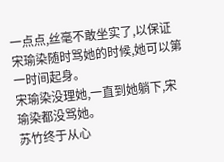一点点,丝毫不敢坐实了,以保证宋瑜染随时骂她的时候,她可以第一时间起身。
宋瑜染没理她,一直到她躺下,宋瑜染都没骂她。
苏竹终于从心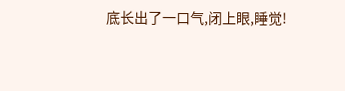底长出了一口气,闭上眼,睡觉!